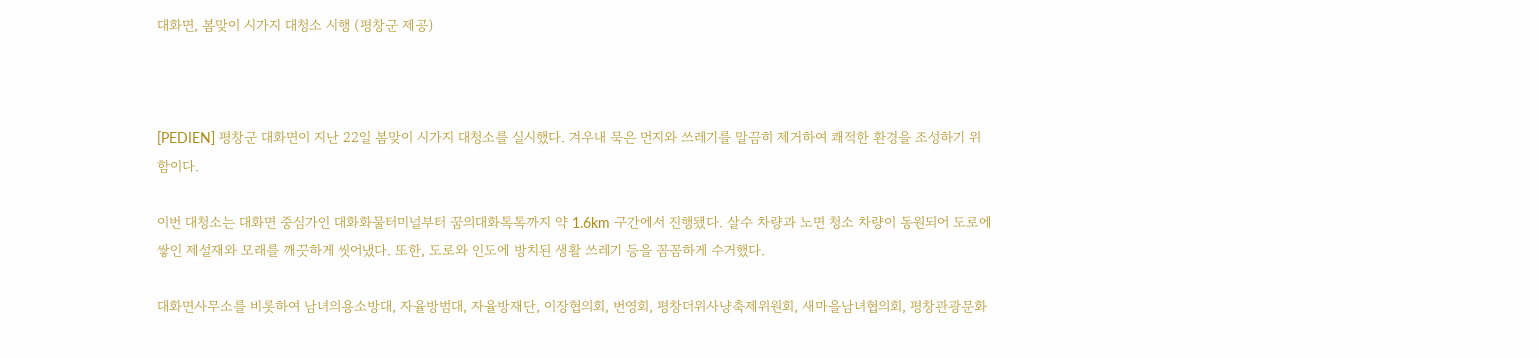대화면, 봄맞이 시가지 대청소 시행 (평창군 제공)



[PEDIEN] 평창군 대화면이 지난 22일 봄맞이 시가지 대청소를 실시했다. 겨우내 묵은 먼지와 쓰레기를 말끔히 제거하여 쾌적한 환경을 조성하기 위함이다.

이번 대청소는 대화면 중심가인 대화화물터미널부터 꿈의대화톡톡까지 약 1.6km 구간에서 진행됐다. 살수 차량과 노면 청소 차량이 동원되어 도로에 쌓인 제설재와 모래를 깨끗하게 씻어냈다. 또한, 도로와 인도에 방치된 생활 쓰레기 등을 꼼꼼하게 수거했다.

대화면사무소를 비롯하여 남녀의용소방대, 자율방범대, 자율방재단, 이장협의회, 번영회, 평창더위사냥축제위원회, 새마을남녀협의회, 평창관광문화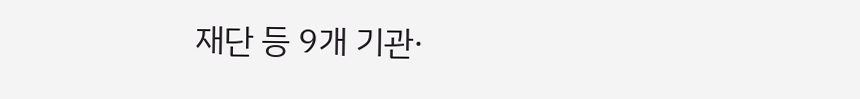재단 등 9개 기관·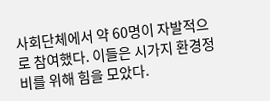사회단체에서 약 60명이 자발적으로 참여했다. 이들은 시가지 환경정비를 위해 힘을 모았다.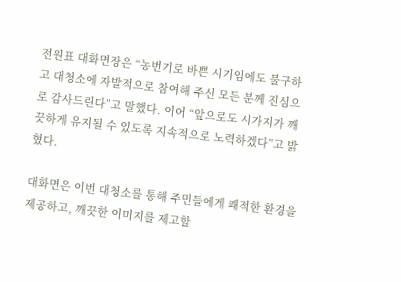전원표 대화면장은 “농번기로 바쁜 시기임에도 불구하고 대청소에 자발적으로 참여해 주신 모든 분께 진심으로 감사드린다”고 말했다. 이어 “앞으로도 시가지가 깨끗하게 유지될 수 있도록 지속적으로 노력하겠다”고 밝혔다.

대화면은 이번 대청소를 통해 주민들에게 쾌적한 환경을 제공하고, 깨끗한 이미지를 제고할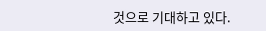것으로 기대하고 있다.